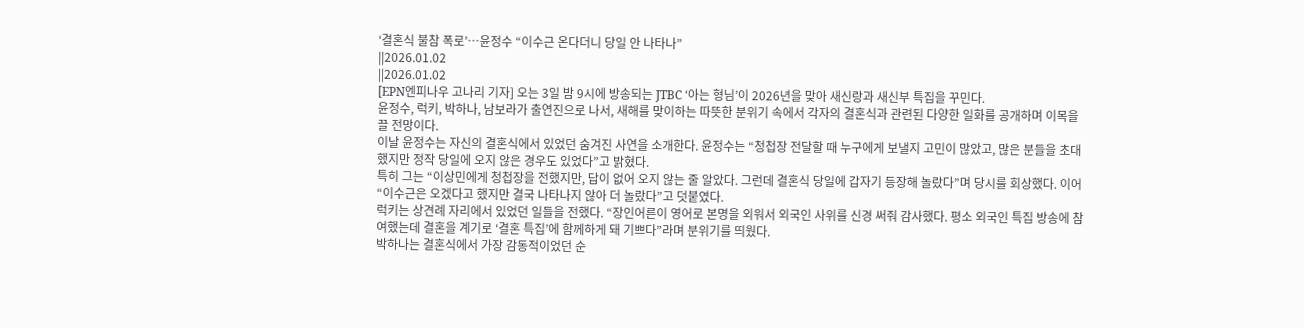‘결혼식 불참 폭로’…윤정수 “이수근 온다더니 당일 안 나타나”
||2026.01.02
||2026.01.02
[EPN엔피나우 고나리 기자] 오는 3일 밤 9시에 방송되는 JTBC ‘아는 형님’이 2026년을 맞아 새신랑과 새신부 특집을 꾸민다.
윤정수, 럭키, 박하나, 남보라가 출연진으로 나서, 새해를 맞이하는 따뜻한 분위기 속에서 각자의 결혼식과 관련된 다양한 일화를 공개하며 이목을 끌 전망이다.
이날 윤정수는 자신의 결혼식에서 있었던 숨겨진 사연을 소개한다. 윤정수는 “청첩장 전달할 때 누구에게 보낼지 고민이 많았고, 많은 분들을 초대했지만 정작 당일에 오지 않은 경우도 있었다”고 밝혔다.
특히 그는 “이상민에게 청첩장을 전했지만, 답이 없어 오지 않는 줄 알았다. 그런데 결혼식 당일에 갑자기 등장해 놀랐다”며 당시를 회상했다. 이어 “이수근은 오겠다고 했지만 결국 나타나지 않아 더 놀랐다”고 덧붙였다.
럭키는 상견례 자리에서 있었던 일들을 전했다. “장인어른이 영어로 본명을 외워서 외국인 사위를 신경 써줘 감사했다. 평소 외국인 특집 방송에 참여했는데 결혼을 계기로 ‘결혼 특집’에 함께하게 돼 기쁘다”라며 분위기를 띄웠다.
박하나는 결혼식에서 가장 감동적이었던 순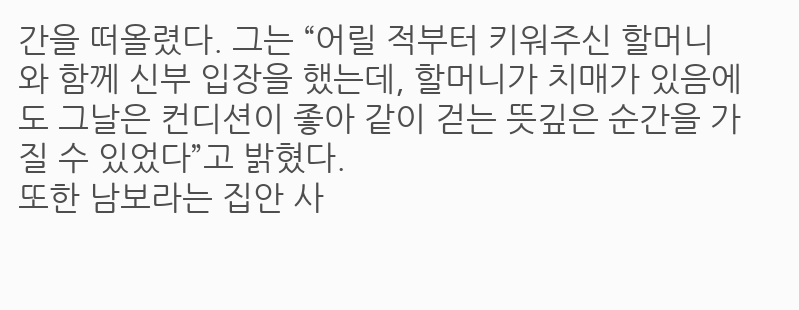간을 떠올렸다. 그는 “어릴 적부터 키워주신 할머니와 함께 신부 입장을 했는데, 할머니가 치매가 있음에도 그날은 컨디션이 좋아 같이 걷는 뜻깊은 순간을 가질 수 있었다”고 밝혔다.
또한 남보라는 집안 사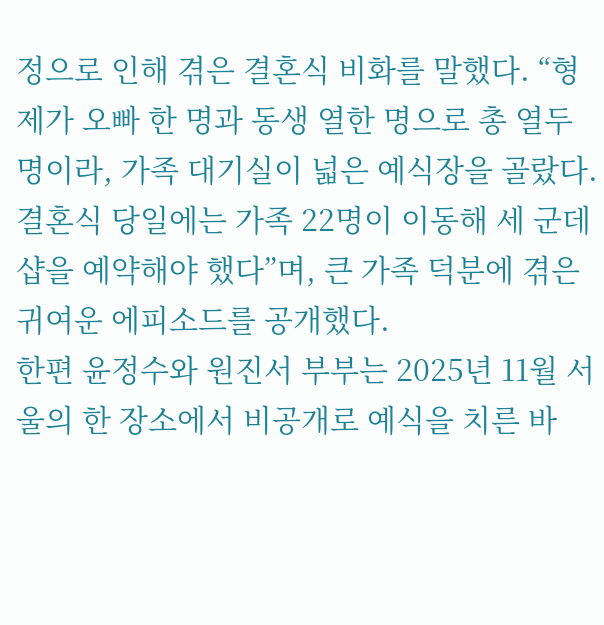정으로 인해 겪은 결혼식 비화를 말했다. “형제가 오빠 한 명과 동생 열한 명으로 총 열두 명이라, 가족 대기실이 넓은 예식장을 골랐다. 결혼식 당일에는 가족 22명이 이동해 세 군데 샵을 예약해야 했다”며, 큰 가족 덕분에 겪은 귀여운 에피소드를 공개했다.
한편 윤정수와 원진서 부부는 2025년 11월 서울의 한 장소에서 비공개로 예식을 치른 바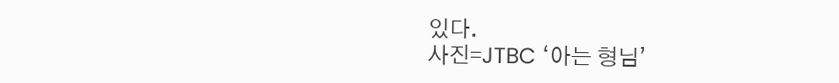있다.
사진=JTBC ‘아는 형님’